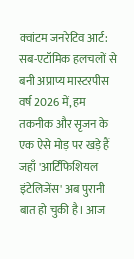क्वांटम जनरेटिव आर्ट: सब-एटॉमिक हलचलों से बनी अप्राप्य मास्टरपीस
वर्ष 2026 में, हम तकनीक और सृजन के एक ऐसे मोड़ पर खड़े हैं जहाँ 'आर्टिफिशियल इंटेलिजेंस' अब पुरानी बात हो चुकी है। आज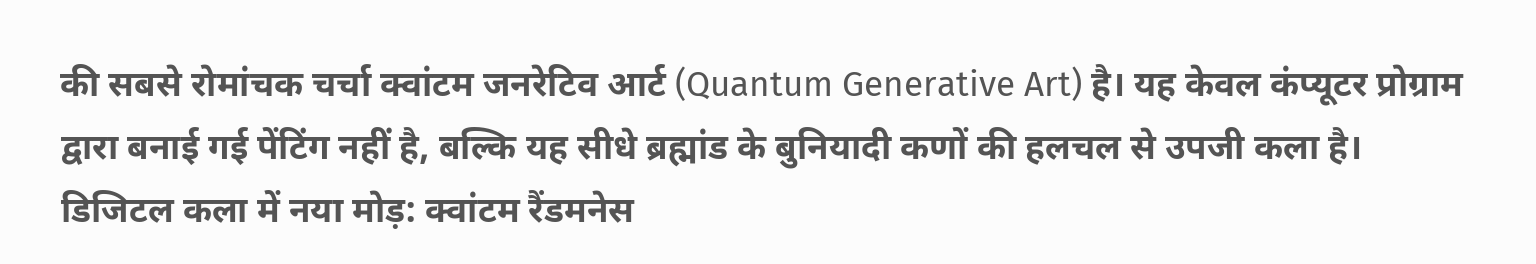की सबसे रोमांचक चर्चा क्वांटम जनरेटिव आर्ट (Quantum Generative Art) है। यह केवल कंप्यूटर प्रोग्राम द्वारा बनाई गई पेंटिंग नहीं है, बल्कि यह सीधे ब्रह्मांड के बुनियादी कणों की हलचल से उपजी कला है।
डिजिटल कला में नया मोड़: क्वांटम रैंडमनेस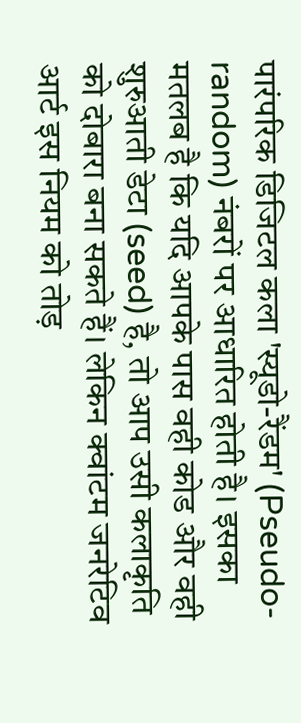पारंपरिक डिजिटल कला 'स्यूडो-रैंडम' (Pseudo-random) नंबरों पर आधारित होती है। इसका मतलब है कि यदि आपके पास वही कोड और वही शुरुआती डेटा (seed) है, तो आप उसी कलाकृति को दोबारा बना सकते हैं। लेकिन क्वांटम जनरेटिव आर्ट इस नियम को तोड़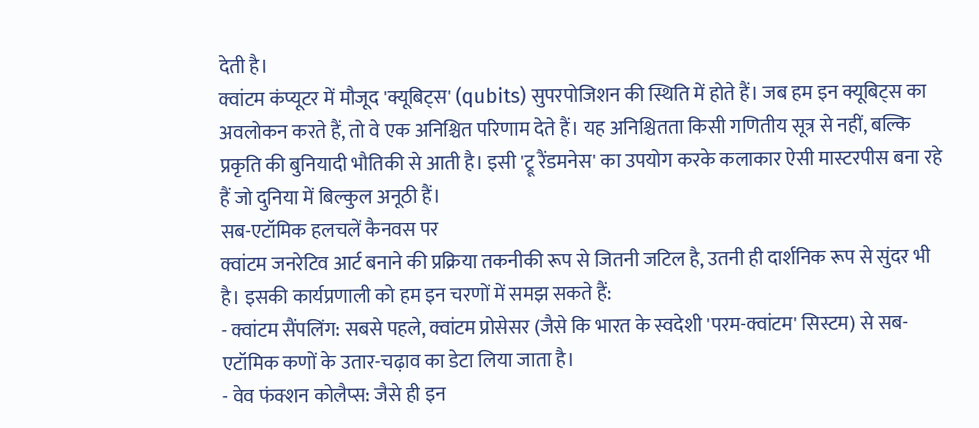देती है।
क्वांटम कंप्यूटर में मौजूद 'क्यूबिट्स' (qubits) सुपरपोजिशन की स्थिति में होते हैं। जब हम इन क्यूबिट्स का अवलोकन करते हैं, तो वे एक अनिश्चित परिणाम देते हैं। यह अनिश्चितता किसी गणितीय सूत्र से नहीं, बल्कि प्रकृति की बुनियादी भौतिकी से आती है। इसी 'ट्रू रैंडमनेस' का उपयोग करके कलाकार ऐसी मास्टरपीस बना रहे हैं जो दुनिया में बिल्कुल अनूठी हैं।
सब-एटॉमिक हलचलें कैनवस पर
क्वांटम जनरेटिव आर्ट बनाने की प्रक्रिया तकनीकी रूप से जितनी जटिल है, उतनी ही दार्शनिक रूप से सुंदर भी है। इसकी कार्यप्रणाली को हम इन चरणों में समझ सकते हैं:
- क्वांटम सैंपलिंग: सबसे पहले, क्वांटम प्रोसेसर (जैसे कि भारत के स्वदेशी 'परम-क्वांटम' सिस्टम) से सब-एटॉमिक कणों के उतार-चढ़ाव का डेटा लिया जाता है।
- वेव फंक्शन कोलैप्स: जैसे ही इन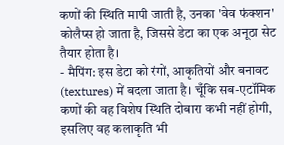कणों की स्थिति मापी जाती है, उनका 'वेव फंक्शन' कोलैप्स हो जाता है, जिससे डेटा का एक अनूठा सेट तैयार होता है।
- मैपिंग: इस डेटा को रंगों, आकृतियों और बनावट (textures) में बदला जाता है। चूँकि सब-एटॉमिक कणों की वह विशेष स्थिति दोबारा कभी नहीं होगी, इसलिए वह कलाकृति भी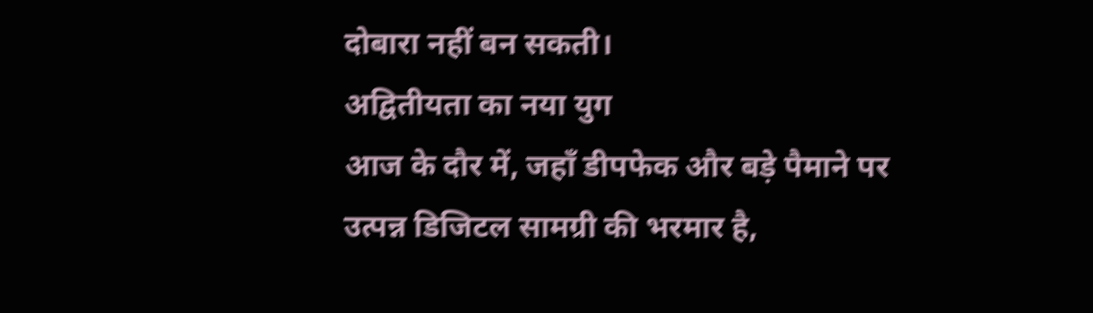दोबारा नहीं बन सकती।
अद्वितीयता का नया युग
आज के दौर में, जहाँ डीपफेक और बड़े पैमाने पर उत्पन्न डिजिटल सामग्री की भरमार है,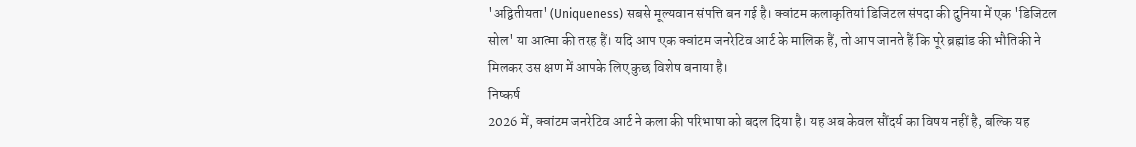'अद्वितीयता' (Uniqueness) सबसे मूल्यवान संपत्ति बन गई है। क्वांटम कलाकृतियां डिजिटल संपदा की दुनिया में एक 'डिजिटल सोल' या आत्मा की तरह हैं। यदि आप एक क्वांटम जनरेटिव आर्ट के मालिक हैं, तो आप जानते हैं कि पूरे ब्रह्मांड की भौतिकी ने मिलकर उस क्षण में आपके लिए कुछ विशेष बनाया है।
निष्कर्ष
2026 में, क्वांटम जनरेटिव आर्ट ने कला की परिभाषा को बदल दिया है। यह अब केवल सौंदर्य का विषय नहीं है, बल्कि यह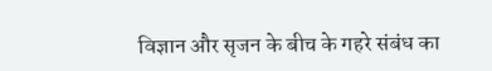विज्ञान और सृजन के बीच के गहरे संबंध का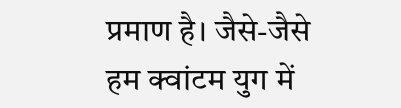प्रमाण है। जैसे-जैसे हम क्वांटम युग में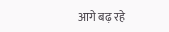आगे बढ़ रहे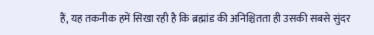हैं, यह तकनीक हमें सिखा रही है कि ब्रह्मांड की अनिश्चितता ही उसकी सबसे सुंदर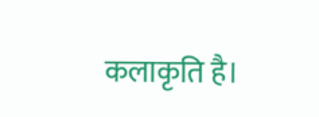कलाकृति है।